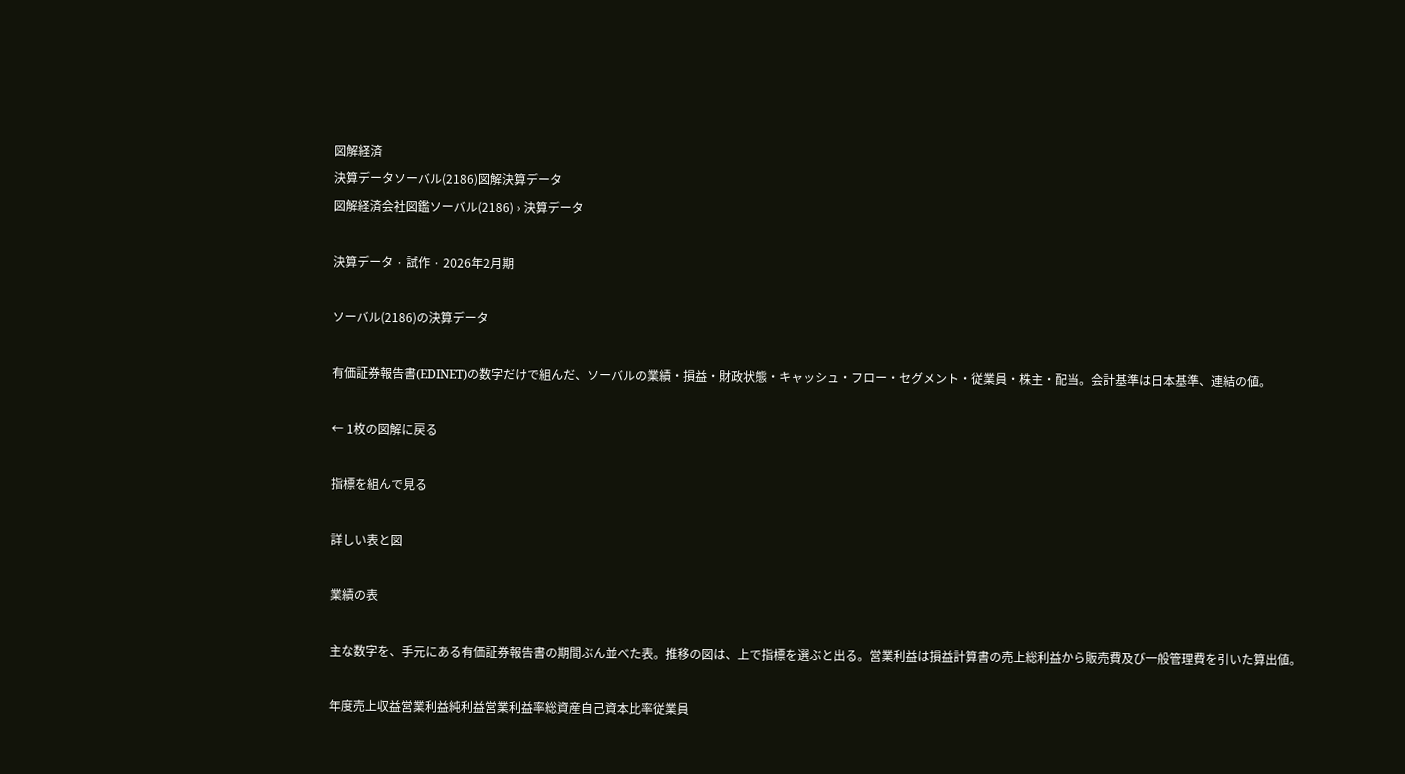図解経済
決算データソーバル(2186)図解決算データ
図解経済会社図鑑ソーバル(2186) › 決算データ

決算データ · 試作 · 2026年2月期

ソーバル(2186)の決算データ

有価証券報告書(EDINET)の数字だけで組んだ、ソーバルの業績・損益・財政状態・キャッシュ・フロー・セグメント・従業員・株主・配当。会計基準は日本基準、連結の値。

← 1枚の図解に戻る

指標を組んで見る

詳しい表と図

業績の表

主な数字を、手元にある有価証券報告書の期間ぶん並べた表。推移の図は、上で指標を選ぶと出る。営業利益は損益計算書の売上総利益から販売費及び一般管理費を引いた算出値。

年度売上収益営業利益純利益営業利益率総資産自己資本比率従業員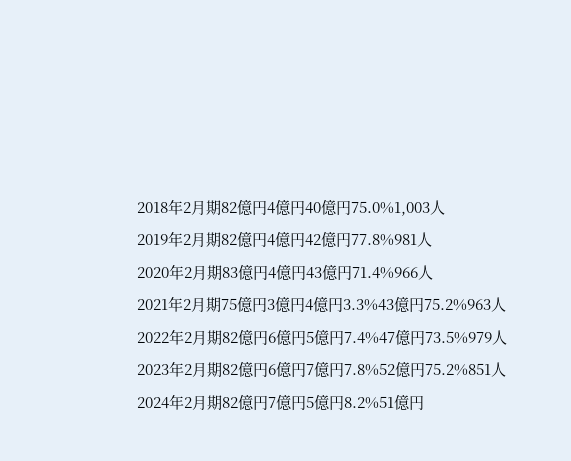2018年2月期82億円4億円40億円75.0%1,003人
2019年2月期82億円4億円42億円77.8%981人
2020年2月期83億円4億円43億円71.4%966人
2021年2月期75億円3億円4億円3.3%43億円75.2%963人
2022年2月期82億円6億円5億円7.4%47億円73.5%979人
2023年2月期82億円6億円7億円7.8%52億円75.2%851人
2024年2月期82億円7億円5億円8.2%51億円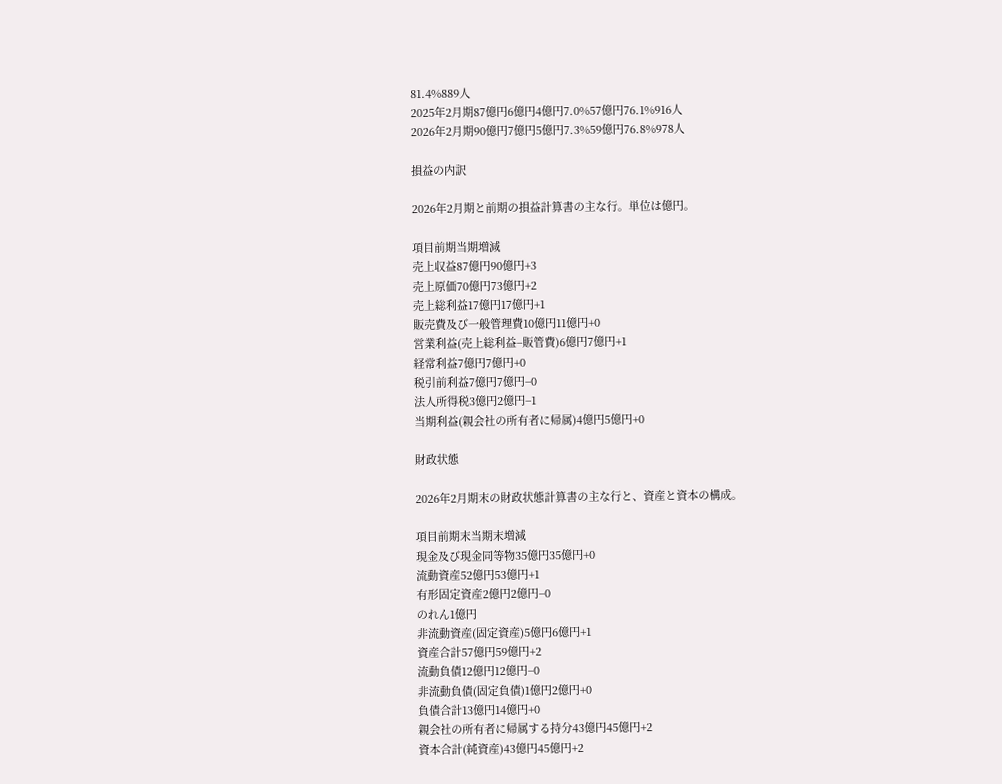81.4%889人
2025年2月期87億円6億円4億円7.0%57億円76.1%916人
2026年2月期90億円7億円5億円7.3%59億円76.8%978人

損益の内訳

2026年2月期と前期の損益計算書の主な行。単位は億円。

項目前期当期増減
売上収益87億円90億円+3
売上原価70億円73億円+2
売上総利益17億円17億円+1
販売費及び一般管理費10億円11億円+0
営業利益(売上総利益−販管費)6億円7億円+1
経常利益7億円7億円+0
税引前利益7億円7億円−0
法人所得税3億円2億円−1
当期利益(親会社の所有者に帰属)4億円5億円+0

財政状態

2026年2月期末の財政状態計算書の主な行と、資産と資本の構成。

項目前期末当期末増減
現金及び現金同等物35億円35億円+0
流動資産52億円53億円+1
有形固定資産2億円2億円−0
のれん1億円
非流動資産(固定資産)5億円6億円+1
資産合計57億円59億円+2
流動負債12億円12億円−0
非流動負債(固定負債)1億円2億円+0
負債合計13億円14億円+0
親会社の所有者に帰属する持分43億円45億円+2
資本合計(純資産)43億円45億円+2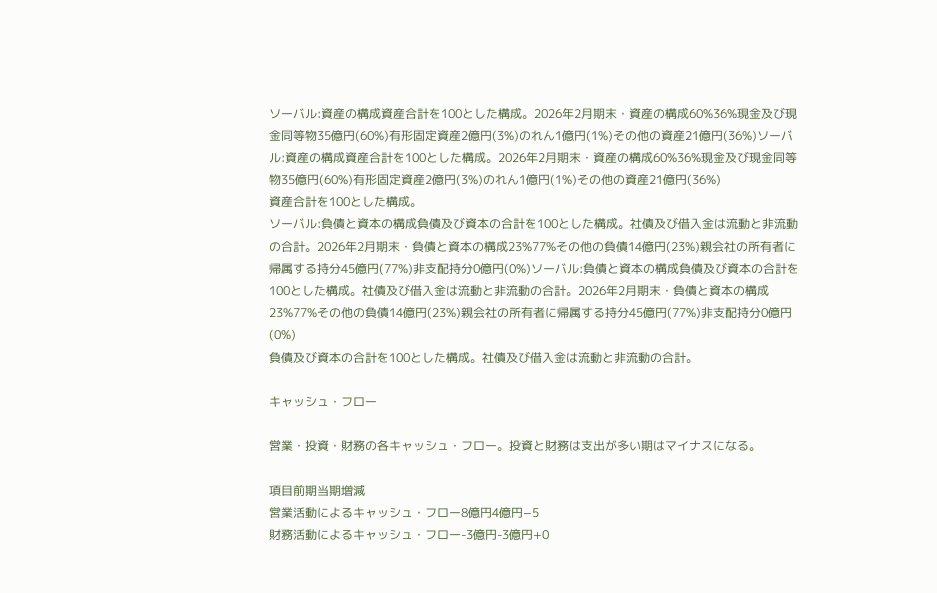ソーバル:資産の構成資産合計を100とした構成。2026年2月期末・資産の構成60%36%現金及び現金同等物35億円(60%)有形固定資産2億円(3%)のれん1億円(1%)その他の資産21億円(36%)ソーバル:資産の構成資産合計を100とした構成。2026年2月期末・資産の構成60%36%現金及び現金同等物35億円(60%)有形固定資産2億円(3%)のれん1億円(1%)その他の資産21億円(36%)
資産合計を100とした構成。
ソーバル:負債と資本の構成負債及び資本の合計を100とした構成。社債及び借入金は流動と非流動の合計。2026年2月期末・負債と資本の構成23%77%その他の負債14億円(23%)親会社の所有者に帰属する持分45億円(77%)非支配持分0億円(0%)ソーバル:負債と資本の構成負債及び資本の合計を100とした構成。社債及び借入金は流動と非流動の合計。2026年2月期末・負債と資本の構成23%77%その他の負債14億円(23%)親会社の所有者に帰属する持分45億円(77%)非支配持分0億円(0%)
負債及び資本の合計を100とした構成。社債及び借入金は流動と非流動の合計。

キャッシュ・フロー

営業・投資・財務の各キャッシュ・フロー。投資と財務は支出が多い期はマイナスになる。

項目前期当期増減
営業活動によるキャッシュ・フロー8億円4億円−5
財務活動によるキャッシュ・フロー-3億円-3億円+0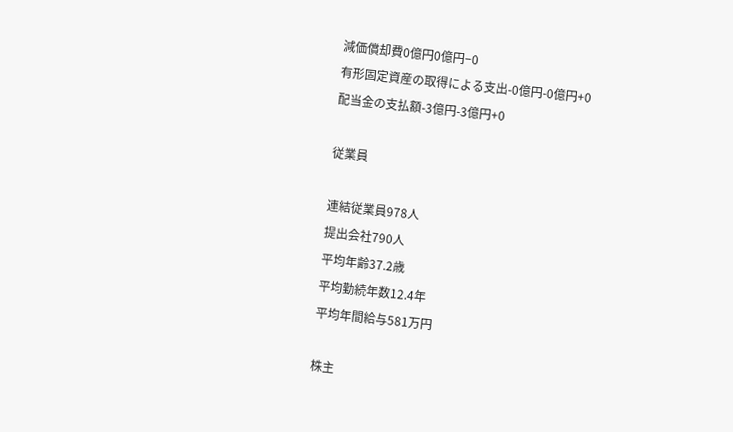減価償却費0億円0億円−0
有形固定資産の取得による支出-0億円-0億円+0
配当金の支払額-3億円-3億円+0

従業員

連結従業員978人
提出会社790人
平均年齢37.2歳
平均勤続年数12.4年
平均年間給与581万円

株主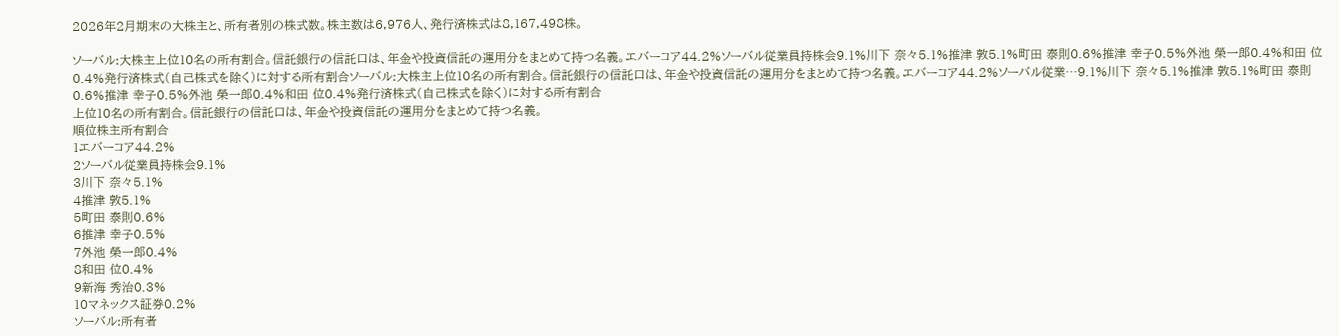2026年2月期末の大株主と、所有者別の株式数。株主数は6,976人、発行済株式は8,167,498株。

ソーバル:大株主上位10名の所有割合。信託銀行の信託口は、年金や投資信託の運用分をまとめて持つ名義。エバーコア44.2%ソーバル従業員持株会9.1%川下 奈々5.1%推津 敦5.1%町田 泰則0.6%推津 幸子0.5%外池 榮一郎0.4%和田 位0.4%発行済株式(自己株式を除く)に対する所有割合ソーバル:大株主上位10名の所有割合。信託銀行の信託口は、年金や投資信託の運用分をまとめて持つ名義。エバーコア44.2%ソーバル従業…9.1%川下 奈々5.1%推津 敦5.1%町田 泰則0.6%推津 幸子0.5%外池 榮一郎0.4%和田 位0.4%発行済株式(自己株式を除く)に対する所有割合
上位10名の所有割合。信託銀行の信託口は、年金や投資信託の運用分をまとめて持つ名義。
順位株主所有割合
1エバーコア44.2%
2ソーバル従業員持株会9.1%
3川下 奈々5.1%
4推津 敦5.1%
5町田 泰則0.6%
6推津 幸子0.5%
7外池 榮一郎0.4%
8和田 位0.4%
9新海 秀治0.3%
10マネックス証券0.2%
ソーバル:所有者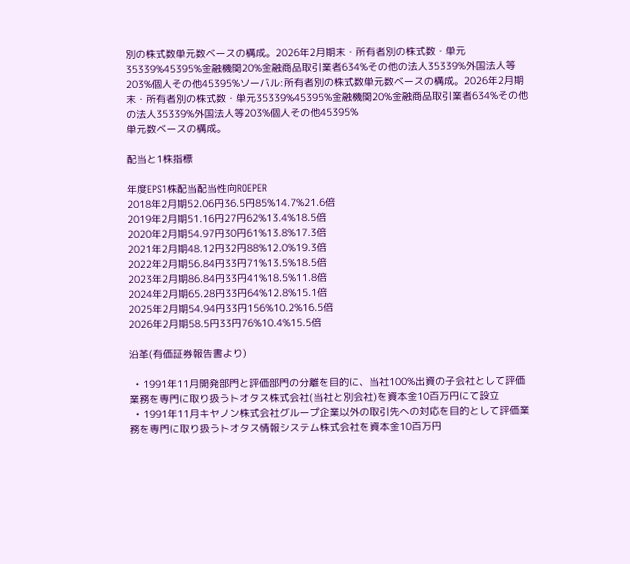別の株式数単元数ベースの構成。2026年2月期末・所有者別の株式数・単元35339%45395%金融機関20%金融商品取引業者634%その他の法人35339%外国法人等203%個人その他45395%ソーバル:所有者別の株式数単元数ベースの構成。2026年2月期末・所有者別の株式数・単元35339%45395%金融機関20%金融商品取引業者634%その他の法人35339%外国法人等203%個人その他45395%
単元数ベースの構成。

配当と1株指標

年度EPS1株配当配当性向ROEPER
2018年2月期52.06円36.5円85%14.7%21.6倍
2019年2月期51.16円27円62%13.4%18.5倍
2020年2月期54.97円30円61%13.8%17.3倍
2021年2月期48.12円32円88%12.0%19.3倍
2022年2月期56.84円33円71%13.5%18.5倍
2023年2月期86.84円33円41%18.5%11.8倍
2024年2月期65.28円33円64%12.8%15.1倍
2025年2月期54.94円33円156%10.2%16.5倍
2026年2月期58.5円33円76%10.4%15.5倍

沿革(有価証券報告書より)

  • 1991年11月開発部門と評価部門の分離を目的に、当社100%出資の子会社として評価業務を専門に取り扱うトオタス株式会社(当社と別会社)を資本金10百万円にて設立
  • 1991年11月キヤノン株式会社グループ企業以外の取引先への対応を目的として評価業務を専門に取り扱うトオタス情報システム株式会社を資本金10百万円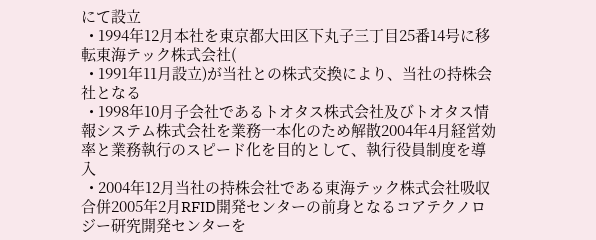にて設立
  • 1994年12月本社を東京都大田区下丸子三丁目25番14号に移転東海テック株式会社(
  • 1991年11月設立)が当社との株式交換により、当社の持株会社となる
  • 1998年10月子会社であるトオタス株式会社及びトオタス情報システム株式会社を業務一本化のため解散2004年4月経営効率と業務執行のスピード化を目的として、執行役員制度を導入
  • 2004年12月当社の持株会社である東海テック株式会社吸収合併2005年2月RFID開発センターの前身となるコアテクノロジー研究開発センターを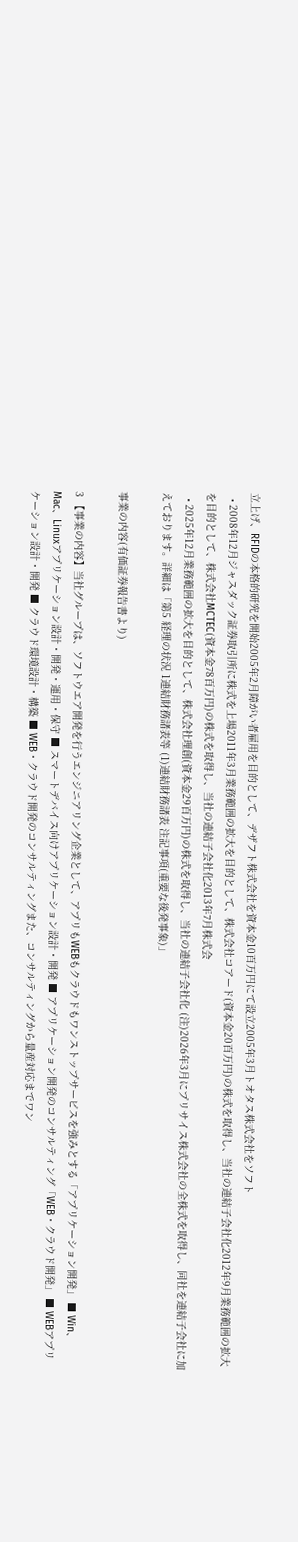立上げ、RFIDの本格的研究を開始2005年2月障がい者雇用を目的として、デザフト株式会社を資本金10百万円にて設立2005年3月トオタス株式会社をソフト
  • 2008年12月ジャスダック証券取引所に株式を上場2011年3月業務範囲の拡大を目的として、株式会社コアード(資本金20百万円)の株式を取得し、当社の連結子会社化2012年9月業務範囲の拡大を目的として、株式会社MCTEC(資本金78百万円)の株式を取得し、当社の連結子会社化2013年7月株式会
  • 2025年12月業務範囲の拡大を目的として、株式会社理創(資本金29百万円)の株式を取得し、当社の連結子会社化 (注)2026年3月にプリサイス株式会社の全株式を取得し、同社を連結子会社に加えております。詳細は「第5 経理の状況 1連結財務諸表等 (1)連結財務諸表 注記事項(重要な後発事象)」

事業の内容(有価証券報告書より)

3 【事業の内容】当社グループは、ソフトウエア開発を行うエンジニアリング企業として、アプリもWEBもクラウドもワンストップサービスを強みとする「アプリケーション開発」 ■ Win、Mac、Linuxアプリケーション設計・開発・運用・保守 ■ スマートデバイス向けアプリケーション設計・開発 ■ アプリケーション開発のコンサルティング「WEB・クラウド開発」 ■ WEBアプリケーション設計・開発 ■ クラウド環境設計・構築 ■ WEB・クラウド開発のコンサルティングまた、コンサルティングから量産対応までワン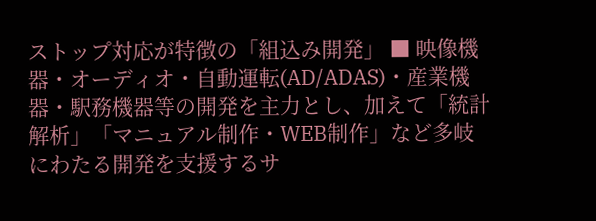ストップ対応が特徴の「組込み開発」 ■ 映像機器・オーディオ・自動運転(AD/ADAS)・産業機器・駅務機器等の開発を主力とし、加えて「統計解析」「マニュアル制作・WEB制作」など多岐にわたる開発を支援するサ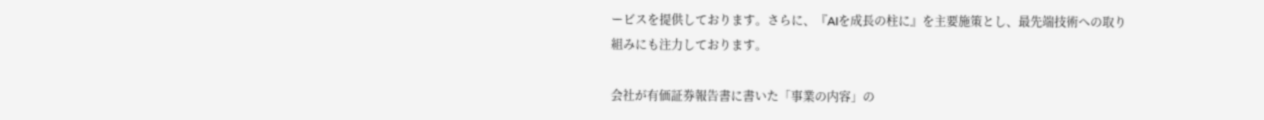ービスを提供しております。さらに、『AIを成長の柱に』を主要施策とし、最先端技術への取り組みにも注力しております。

会社が有価証券報告書に書いた「事業の内容」の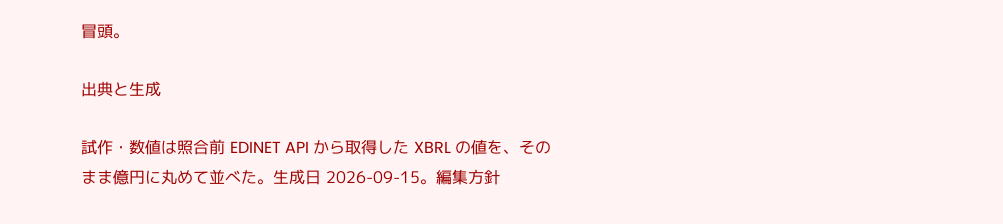冒頭。

出典と生成

試作・数値は照合前 EDINET API から取得した XBRL の値を、そのまま億円に丸めて並べた。生成日 2026-09-15。編集方針